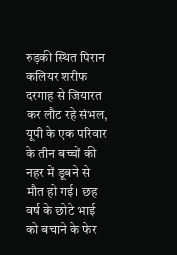रुड़की स्थित पिरान कलियर शरीफ दरगाह से जियारत कर लौट रहे संभल, यूपी के एक परिवार के तीन बच्चों की नहर में डूबने से मौत हो गई। छह वर्ष के छोटे भाई को बचाने के फेर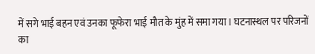में सगे भाई बहन एवं उनका फूफेरा भाई मौत के मुंह में समा गया। घटनास्थल पर परिजनों का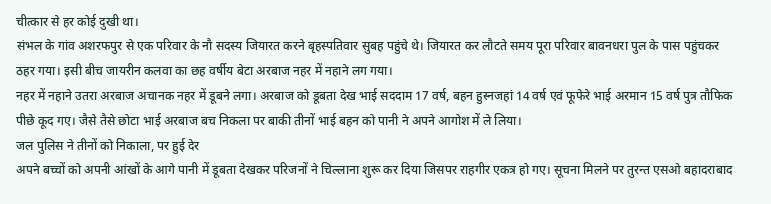चीत्कार से हर कोई दुखी था।
संभल के गांव अशरफपुर से एक परिवार के नौ सदस्य जियारत करने बृहस्पतिवार सुबह पहुंचे थे। जियारत कर लौटते समय पूरा परिवार बावनधरा पुल के पास पहुंचकर ठहर गया। इसी बीच जायरीन कलवा का छह वर्षीय बेटा अरबाज नहर में नहाने लग गया।
नहर में नहाने उतरा अरबाज अचानक नहर में डूबने लगा। अरबाज को डूबता देख भाई सददाम 17 वर्ष, बहन हुस्नजहां 14 वर्ष एवं फूफेरे भाई अरमान 15 वर्ष पुत्र तौफिक पीछे कूद गए। जैसे तैसे छोटा भाई अरबाज बच निकला पर बाकी तीनों भाई बहन को पानी ने अपने आगोश में ले लिया।
जल पुलिस ने तीनों को निकाला, पर हुई देर
अपने बच्चों को अपनी आंखों के आगे पानी में डूबता देखकर परिजनों ने चिल्लाना शुरू कर दिया जिसपर राहगीर एकत्र हो गए। सूचना मिलने पर तुरन्त एसओ बहादराबाद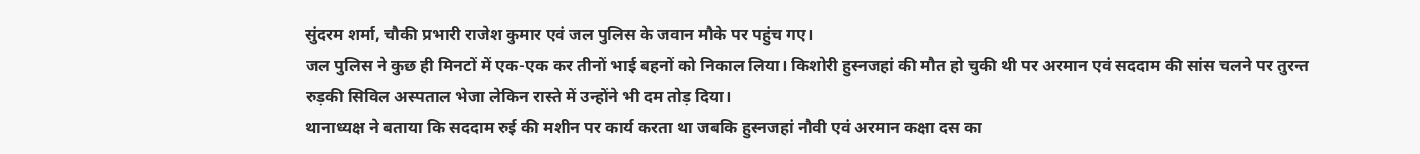सुंदरम शर्मा, चौकी प्रभारी राजेश कुमार एवं जल पुलिस के जवान मौके पर पहुंच गए।
जल पुलिस ने कुछ ही मिनटों में एक-एक कर तीनों भाई बहनों को निकाल लिया। किशोरी हुस्नजहां की मौत हो चुकी थी पर अरमान एवं सददाम की सांस चलने पर तुरन्त रुड़की सिविल अस्पताल भेजा लेकिन रास्ते में उन्होंने भी दम तोड़ दिया।
थानाध्यक्ष ने बताया कि सददाम रुई की मशीन पर कार्य करता था जबकि हुस्नजहां नौवी एवं अरमान कक्षा दस का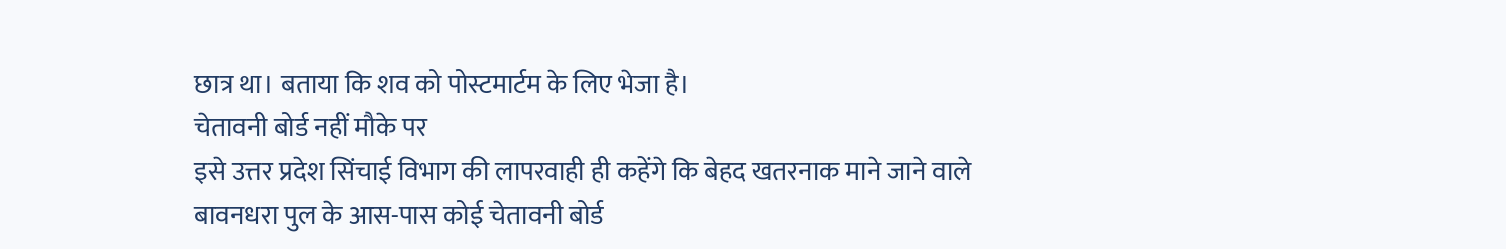छात्र था। बताया कि शव को पोस्टमार्टम के लिए भेजा है।
चेतावनी बोर्ड नहीं मौके पर
इसे उत्तर प्रदेश सिंचाई विभाग की लापरवाही ही कहेंगे कि बेहद खतरनाक माने जाने वाले बावनधरा पुल के आस-पास कोई चेतावनी बोर्ड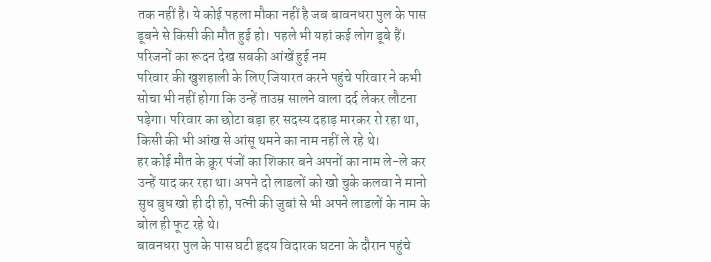तक नहीं है। ये कोई पहला मौका नहीं है जब बावनधरा पुल के पास डूबने से किसी की मौत हुई हो। पहले भी यहां कई लोग डूबे हैं।
परिजनों का रूदन देख सबकी आंखें हुई नम
परिवार की खुशहाली के लिए जियारत करने पहुंचे परिवार ने कभी सोचा भी नहीं होगा कि उन्हें ताउम्र सालने वाला दर्द लेकर लौटना पड़ेगा। परिवार का छोटा बड़ा हर सदस्य दहाड़ मारकर रो रहा था, किसी की भी आंख से आंसू थमने का नाम नहीं ले रहे थे।
हर कोई मौत के क्रूर पंजों का शिकार बने अपनों का नाम ले-ले कर उन्हें याद कर रहा था। अपने दो लाडलों को खो चुके कलवा ने मानो सुध बुध खो ही दी हो, पत्नी की जुबां से भी अपने लाडलों के नाम के बोल ही फूट रहे थे।
बावनधरा पुल के पास घटी हृदय विदारक घटना के दौरान पहुंचे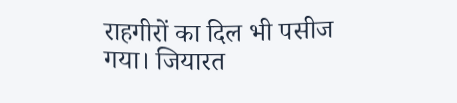राहगीरों का दिल भी पसीज गया। जियारत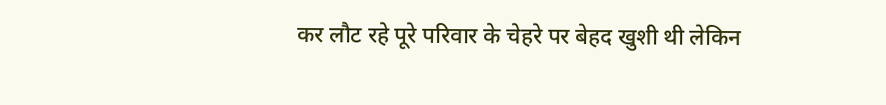कर लौट रहे पूरे परिवार के चेहरे पर बेहद खुशी थी लेकिन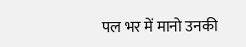पल भर में मानो उनकी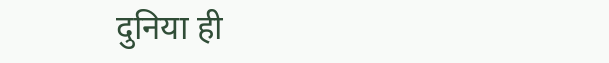दुनिया ही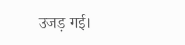उजड़ गई।